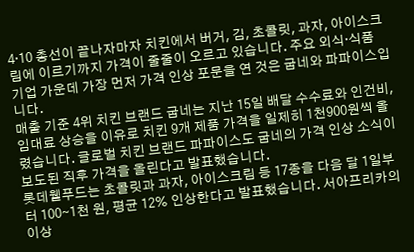4·10 총선이 끝나자마자 치킨에서 버거, 김, 초콜릿, 과자, 아이스크림에 이르기까지 가격이 줄줄이 오르고 있습니다. 주요 외식·식품 기업 가운데 가장 먼저 가격 인상 포문을 연 것은 굽네와 파파이스입니다.
매출 기준 4위 치킨 브랜드 굽네는 지난 15일 배달 수수료와 인건비, 임대료 상승을 이유로 치킨 9개 제품 가격을 일제히 1천900원씩 올렸습니다. 글로벌 치킨 브랜드 파파이스도 굽네의 가격 인상 소식이 보도된 직후 가격을 올린다고 발표했습니다.
롯데웰푸드는 초콜릿과 과자, 아이스크림 등 17종을 다음 달 1일부터 100∼1천 원, 평균 12% 인상한다고 발표했습니다. 서아프리카의 이상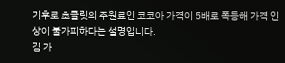기후로 초콜릿의 주원료인 코코아 가격이 5배로 폭등해 가격 인상이 불가피하다는 설명입니다.
김 가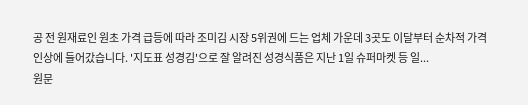공 전 원재료인 원초 가격 급등에 따라 조미김 시장 5위권에 드는 업체 가운데 3곳도 이달부터 순차적 가격 인상에 들어갔습니다. '지도표 성경김'으로 잘 알려진 성경식품은 지난 1일 슈퍼마켓 등 일...
원문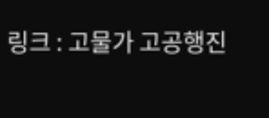링크 : 고물가 고공행진